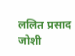ललित प्रसाद जोशी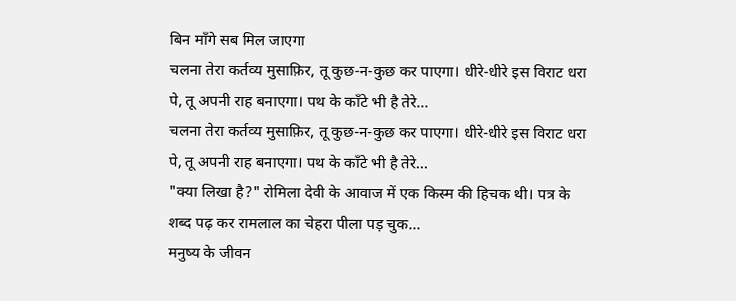बिन माँगे सब मिल जाएगा
चलना तेरा कर्तव्य मुसाफ़िर, तू कुछ-न-कुछ कर पाएगा। धीरे-धीरे इस विराट धरा पे, तू अपनी राह बनाएगा। पथ के काँटे भी है तेरे…
चलना तेरा कर्तव्य मुसाफ़िर, तू कुछ-न-कुछ कर पाएगा। धीरे-धीरे इस विराट धरा पे, तू अपनी राह बनाएगा। पथ के काँटे भी है तेरे…
"क्या लिखा है?" रोमिला देवी के आवाज में एक किस्म की हिचक थी। पत्र के शब्द पढ़ कर रामलाल का चेहरा पीला पड़ चुक…
मनुष्य के जीवन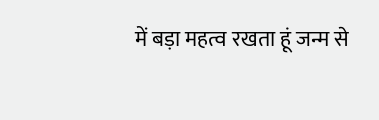में बड़ा महत्व रखता हूं जन्म से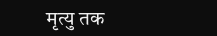मृत्यु तक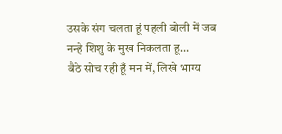उसके संग चलता हूं पहली बोली में जब नन्हे शिशु के मुख निकलता हू…
बैठे सोच रही हूँ मन में, लिखे भाग्य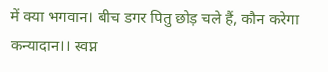में क्या भगवान। बीच डगर पितु छोड़ चले हैं, कौन करेगा कन्यादान।। स्वप्न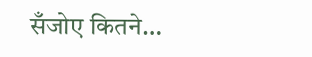सँजोए कितने…